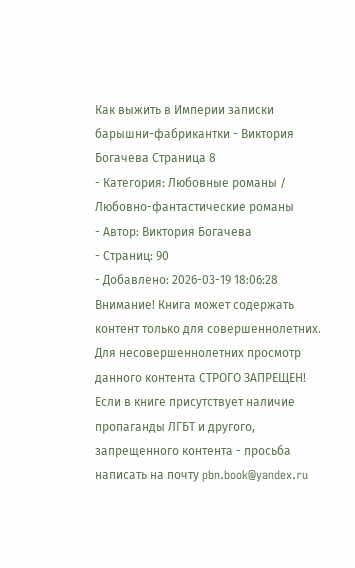Как выжить в Империи записки барышни-фабрикантки - Виктория Богачева Страница 8
- Категория: Любовные романы / Любовно-фантастические романы
- Автор: Виктория Богачева
- Страниц: 90
- Добавлено: 2026-03-19 18:06:28
Внимание! Книга может содержать контент только для совершеннолетних. Для несовершеннолетних просмотр данного контента СТРОГО ЗАПРЕЩЕН! Если в книге присутствует наличие пропаганды ЛГБТ и другого, запрещенного контента - просьба написать на почту pbn.book@yandex.ru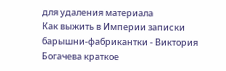для удаления материала
Как выжить в Империи записки барышни-фабрикантки - Виктория Богачева краткое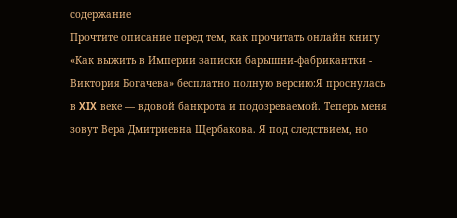содержание
Прочтите описание перед тем, как прочитать онлайн книгу «Как выжить в Империи записки барышни-фабрикантки - Виктория Богачева» бесплатно полную версию:Я проснулась в XIX веке — вдовой банкрота и подозреваемой. Теперь меня зовут Вера Дмитриевна Щербакова. Я под следствием, но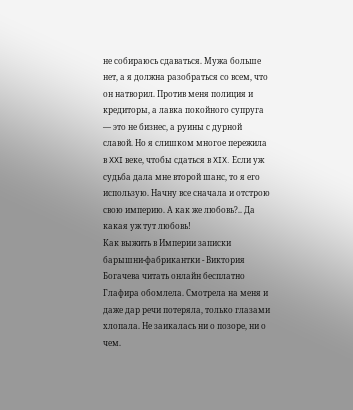не собираюсь сдаваться. Мужа больше нет, а я должна разобраться со всем, что он натворил. Против меня полиция и кредиторы, а лавка покойного супруга — это не бизнес, а руины с дурной славой. Но я слишком многое пережила в XXI веке, чтобы сдаться в XIX. Если уж судьба дала мне второй шанс, то я его использую. Начну все сначала и отстрою свою империю. А как же любовь?.. Да какая уж тут любовь!
Как выжить в Империи записки барышни-фабрикантки - Виктория Богачева читать онлайн бесплатно
Глафира обомлела. Смотрела на меня и даже дар речи потеряла, только глазами хлопала. Не заикалась ни о позоре, ни о чем.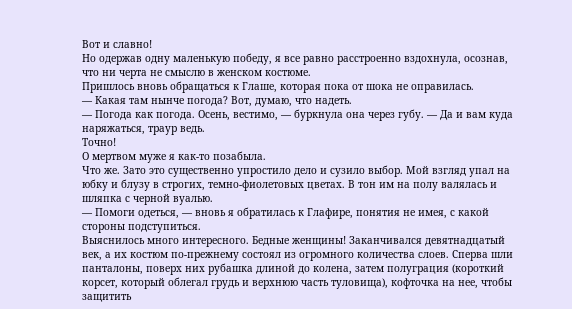Вот и славно!
Но одержав одну маленькую победу, я все равно расстроенно вздохнула, осознав, что ни черта не смыслю в женском костюме.
Пришлось вновь обращаться к Глаше, которая пока от шока не оправилась.
— Какая там нынче погода? Вот, думаю, что надеть.
— Погода как погода. Осень, вестимо, — буркнула она через губу. — Да и вам куда наряжаться, траур ведь.
Точно!
О мертвом муже я как-то позабыла.
Что же. Зато это существенно упростило дело и сузило выбор. Мой взгляд упал на юбку и блузу в строгих, темно-фиолетовых цветах. В тон им на полу валялась и шляпка с черной вуалью.
— Помоги одеться, — вновь я обратилась к Глафире, понятия не имея, с какой стороны подступиться.
Выяснилось много интересного. Бедные женщины! Заканчивался девятнадцатый век, а их костюм по-прежнему состоял из огромного количества слоев. Сперва шли панталоны, поверх них рубашка длиной до колена, затем полуграция (короткий корсет, который облегал грудь и верхнюю часть туловища), кофточка на нее, чтобы защитить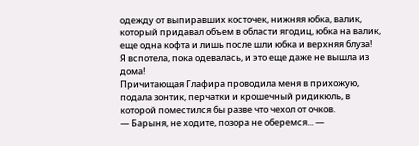одежду от выпиравших косточек, нижняя юбка, валик, который придавал объем в области ягодиц, юбка на валик, еще одна кофта и лишь после шли юбка и верхняя блуза!
Я вспотела, пока одевалась, и это еще даже не вышла из дома!
Причитающая Глафира проводила меня в прихожую, подала зонтик, перчатки и крошечный ридикюль, в которой поместился бы разве что чехол от очков.
— Барыня, не ходите, позора не оберемся... —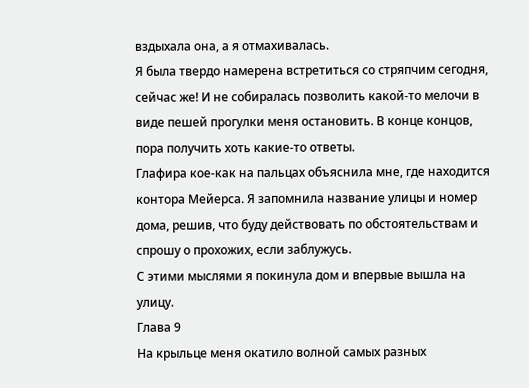вздыхала она, а я отмахивалась.
Я была твердо намерена встретиться со стряпчим сегодня, сейчас же! И не собиралась позволить какой-то мелочи в виде пешей прогулки меня остановить. В конце концов, пора получить хоть какие-то ответы.
Глафира кое-как на пальцах объяснила мне, где находится контора Мейерса. Я запомнила название улицы и номер дома, решив, что буду действовать по обстоятельствам и спрошу о прохожих, если заблужусь.
С этими мыслями я покинула дом и впервые вышла на улицу.
Глава 9
На крыльце меня окатило волной самых разных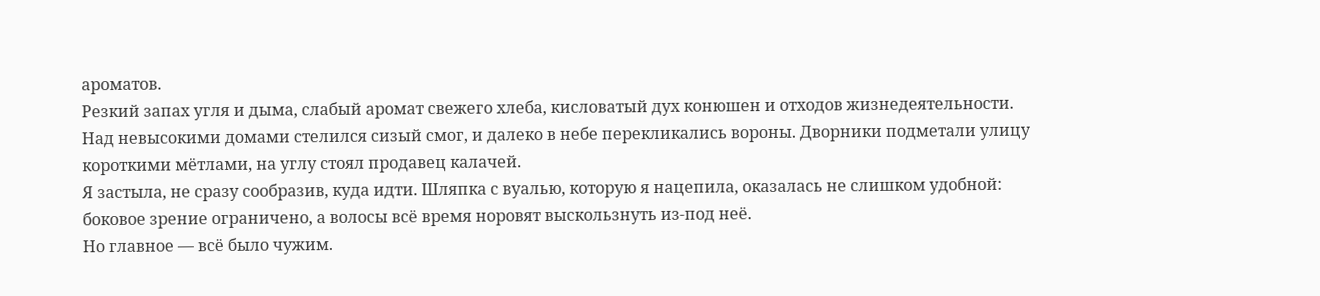ароматов.
Резкий запах угля и дыма, слабый аромат свежего хлеба, кисловатый дух конюшен и отходов жизнедеятельности. Над невысокими домами стелился сизый смог, и далеко в небе перекликались вороны. Дворники подметали улицу короткими мётлами, на углу стоял продавец калачей.
Я застыла, не сразу сообразив, куда идти. Шляпка с вуалью, которую я нацепила, оказалась не слишком удобной: боковое зрение ограничено, а волосы всё время норовят выскользнуть из-под неё.
Но главное — всё было чужим.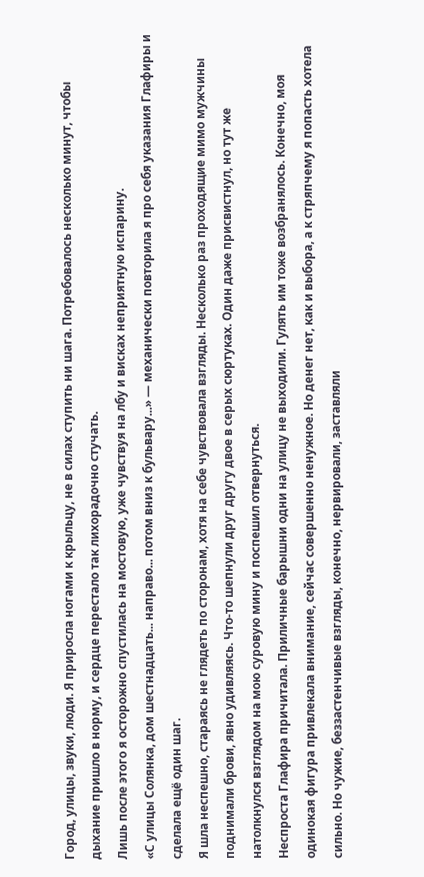Город, улицы, звуки, люди. Я приросла ногами к крыльцу, не в силах ступить ни шага. Потребовалось несколько минут, чтобы дыхание пришло в норму, и сердце перестало так лихорадочно стучать.
Лишь после этого я осторожно спустилась на мостовую, уже чувствуя на лбу и висках неприятную испарину.
«С улицы Солянка, дом шестнадцать... направо... потом вниз к бульвару...» — механически повторила я про себя указания Глафиры и сделала ещё один шаг.
Я шла неспешно, стараясь не глядеть по сторонам, хотя на себе чувствовала взгляды. Несколько раз проходящие мимо мужчины поднимали брови, явно удивляясь. Что-то шепнули друг другу двое в серых сюртуках. Один даже присвистнул, но тут же натолкнулся взглядом на мою суровую мину и поспешил отвернуться.
Неспроста Глафира причитала. Приличные барышни одни на улицу не выходили. Гулять им тоже возбранялось. Конечно, моя одинокая фигура привлекала внимание, сейчас совершенно ненужное. Но денег нет, как и выбора, а к стряпчему я попасть хотела сильно. Но чужие, беззастенчивые взгляды, конечно, нервировали, заставляли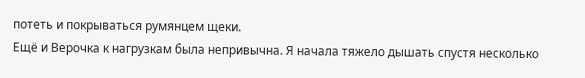потеть и покрываться румянцем щеки.
Ещё и Верочка к нагрузкам была непривычна. Я начала тяжело дышать спустя несколько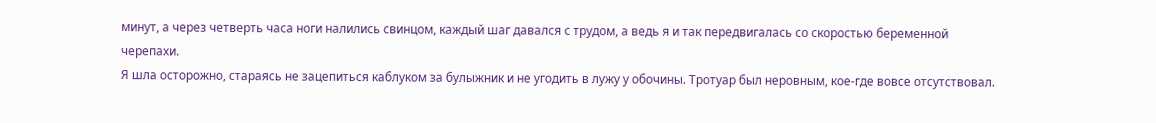минут, а через четверть часа ноги налились свинцом, каждый шаг давался с трудом, а ведь я и так передвигалась со скоростью беременной черепахи.
Я шла осторожно, стараясь не зацепиться каблуком за булыжник и не угодить в лужу у обочины. Тротуар был неровным, кое-где вовсе отсутствовал.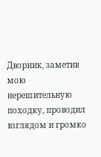Дворник, заметив мою нерешительную походку, проводил взглядом и громко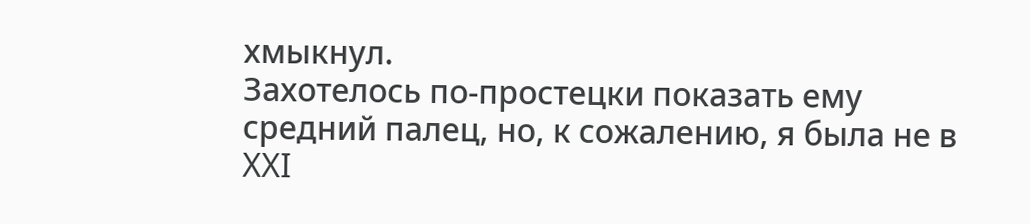хмыкнул.
Захотелось по-простецки показать ему средний палец, но, к сожалению, я была не в XXI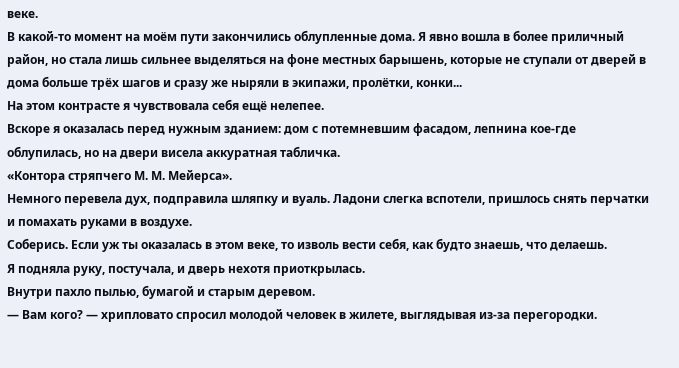веке.
В какой-то момент на моём пути закончились облупленные дома. Я явно вошла в более приличный район, но стала лишь сильнее выделяться на фоне местных барышень, которые не ступали от дверей в дома больше трёх шагов и сразу же ныряли в экипажи, пролётки, конки...
На этом контрасте я чувствовала себя ещё нелепее.
Вскоре я оказалась перед нужным зданием: дом с потемневшим фасадом, лепнина кое-где облупилась, но на двери висела аккуратная табличка.
«Контора стряпчего М. М. Мейерса».
Немного перевела дух, подправила шляпку и вуаль. Ладони слегка вспотели, пришлось снять перчатки и помахать руками в воздухе.
Соберись. Если уж ты оказалась в этом веке, то изволь вести себя, как будто знаешь, что делаешь.
Я подняла руку, постучала, и дверь нехотя приоткрылась.
Внутри пахло пылью, бумагой и старым деревом.
— Вам кого? — хрипловато спросил молодой человек в жилете, выглядывая из-за перегородки.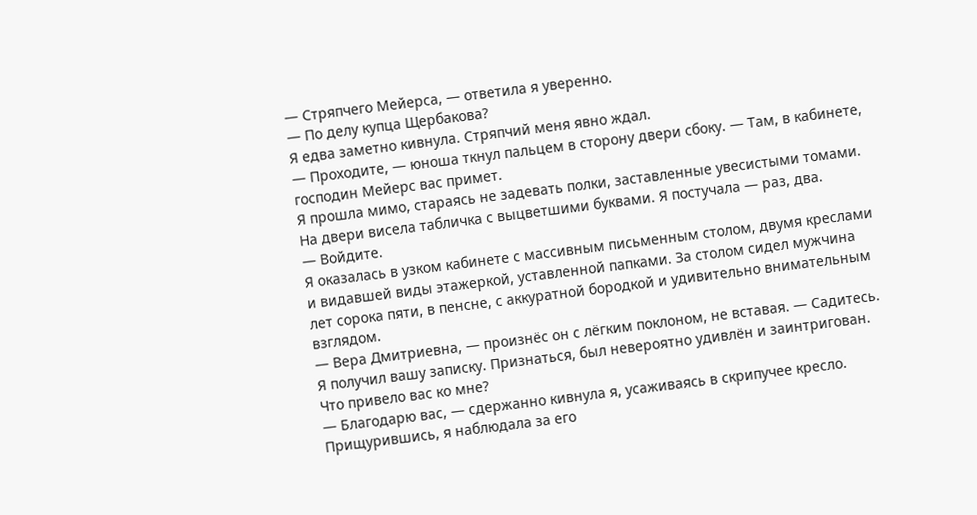— Стряпчего Мейерса, — ответила я уверенно.
— По делу купца Щербакова?
Я едва заметно кивнула. Стряпчий меня явно ждал.
— Проходите, — юноша ткнул пальцем в сторону двери сбоку. — Там, в кабинете, господин Мейерс вас примет.
Я прошла мимо, стараясь не задевать полки, заставленные увесистыми томами. На двери висела табличка с выцветшими буквами. Я постучала — раз, два.
— Войдите.
Я оказалась в узком кабинете с массивным письменным столом, двумя креслами и видавшей виды этажеркой, уставленной папками. За столом сидел мужчина лет сорока пяти, в пенсне, с аккуратной бородкой и удивительно внимательным взглядом.
— Вера Дмитриевна, — произнёс он с лёгким поклоном, не вставая. — Садитесь. Я получил вашу записку. Признаться, был невероятно удивлён и заинтригован. Что привело вас ко мне?
— Благодарю вас, — сдержанно кивнула я, усаживаясь в скрипучее кресло.
Прищурившись, я наблюдала за его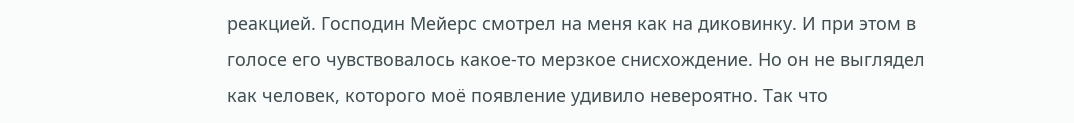реакцией. Господин Мейерс смотрел на меня как на диковинку. И при этом в голосе его чувствовалось какое-то мерзкое снисхождение. Но он не выглядел как человек, которого моё появление удивило невероятно. Так что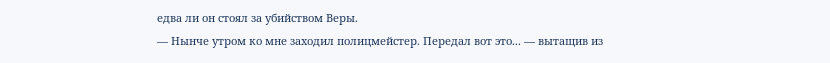едва ли он стоял за убийством Веры.
— Нынче утром ко мне заходил полицмейстер. Передал вот это... — вытащив из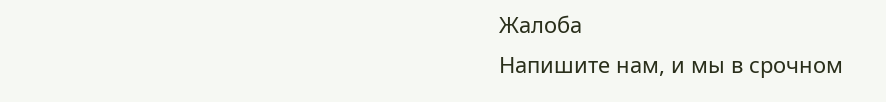Жалоба
Напишите нам, и мы в срочном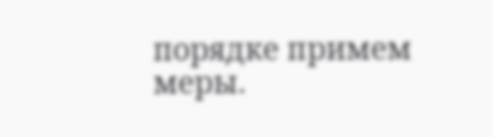порядке примем меры.